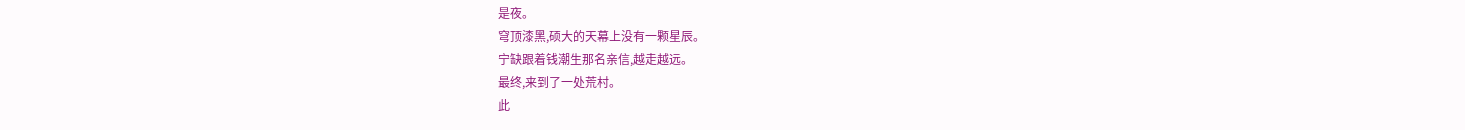是夜。
穹顶漆黑,硕大的天幕上没有一颗星辰。
宁缺跟着钱潮生那名亲信,越走越远。
最终,来到了一处荒村。
此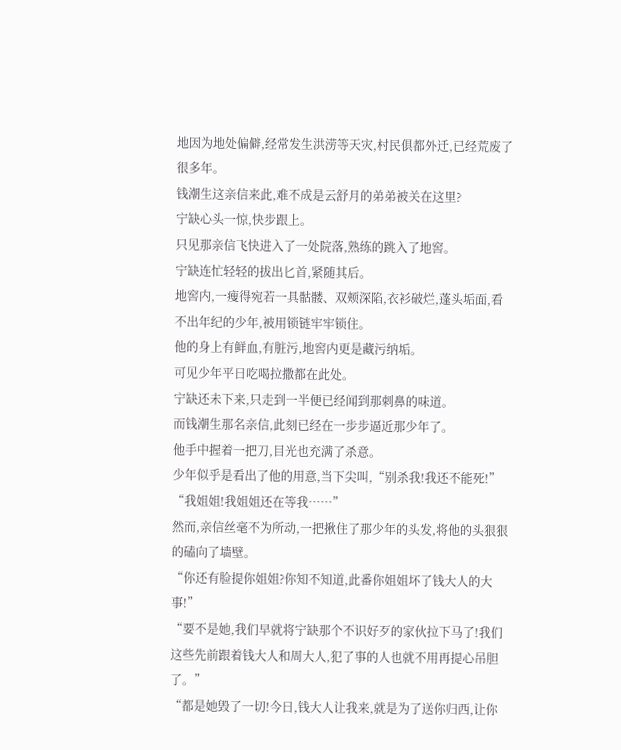地因为地处偏僻,经常发生洪涝等天灾,村民俱都外迁,已经荒废了很多年。
钱潮生这亲信来此,难不成是云舒月的弟弟被关在这里?
宁缺心头一惊,快步跟上。
只见那亲信飞快进入了一处院落,熟练的跳入了地窖。
宁缺连忙轻轻的拔出匕首,紧随其后。
地窖内,一瘦得宛若一具骷髅、双颊深陷,衣衫破烂,蓬头垢面,看不出年纪的少年,被用锁链牢牢锁住。
他的身上有鲜血,有脏污,地窖内更是藏污纳垢。
可见少年平日吃喝拉撒都在此处。
宁缺还未下来,只走到一半便已经闻到那刺鼻的味道。
而钱潮生那名亲信,此刻已经在一步步逼近那少年了。
他手中握着一把刀,目光也充满了杀意。
少年似乎是看出了他的用意,当下尖叫,“别杀我!我还不能死!”
“我姐姐!我姐姐还在等我……”
然而,亲信丝毫不为所动,一把揪住了那少年的头发,将他的头狠狠的磕向了墙壁。
“你还有脸提你姐姐?你知不知道,此番你姐姐坏了钱大人的大事!”
“要不是她,我们早就将宁缺那个不识好歹的家伙拉下马了!我们这些先前跟着钱大人和周大人,犯了事的人也就不用再提心吊胆了。”
“都是她毁了一切!今日,钱大人让我来,就是为了送你归西,让你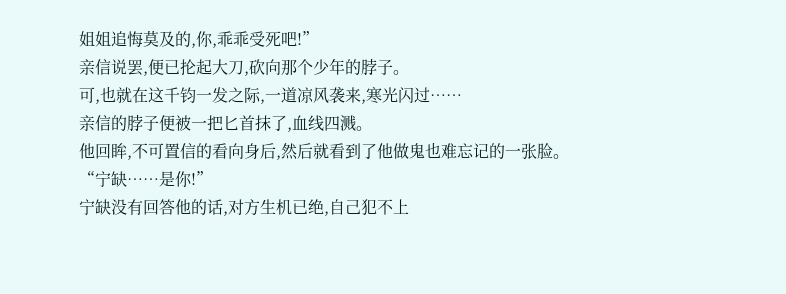姐姐追悔莫及的,你,乖乖受死吧!”
亲信说罢,便已抡起大刀,砍向那个少年的脖子。
可,也就在这千钧一发之际,一道凉风袭来,寒光闪过……
亲信的脖子便被一把匕首抹了,血线四溅。
他回眸,不可置信的看向身后,然后就看到了他做鬼也难忘记的一张脸。
“宁缺……是你!”
宁缺没有回答他的话,对方生机已绝,自己犯不上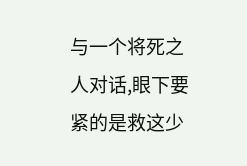与一个将死之人对话,眼下要紧的是救这少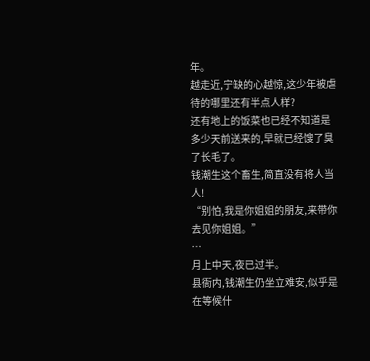年。
越走近,宁缺的心越惊,这少年被虐待的哪里还有半点人样?
还有地上的饭菜也已经不知道是多少天前送来的,早就已经馊了臭了长毛了。
钱潮生这个畜生,简直没有将人当人!
“别怕,我是你姐姐的朋友,来带你去见你姐姐。”
…
月上中天,夜已过半。
县衙内,钱潮生仍坐立难安,似乎是在等候什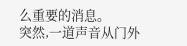么重要的消息。
突然,一道声音从门外